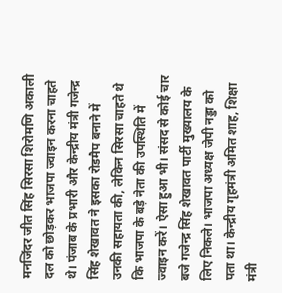मनजिंदर जीत सिंह सिरसा शिरोमणि अकाली दल को छोड़कर भाजपा ज्वाइन करना चाहते थे। पंजाब के प्रभारी और केन्द्रीय मंत्री गजेन्द्र सिंह शेखावत ने इसका रोडमैप बनाने में उनकी सहायता की, लेकिन सिरसा चाहते थे कि भाजपा के बड़े नेता की उपस्थिति में ज्वाइन करें। ऐसा हुआ भी। संसद से कोई चार बजे गजेन्द्र सिंह शेखावत पार्टी मुख्यालय के लिए निकले। भाजपा अध्यक्ष जेपी नड्डा को पता था। केन्द्रीय गृहमंत्री अमित शाह, शिक्षा मंत्री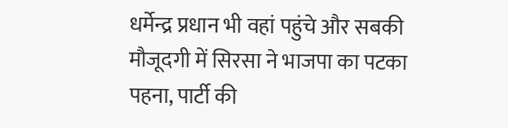धर्मेन्द्र प्रधान भी वहां पहुंचे और सबकी मौजूदगी में सिरसा ने भाजपा का पटका पहना, पार्टी की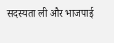सदस्यता ली और भाजपाई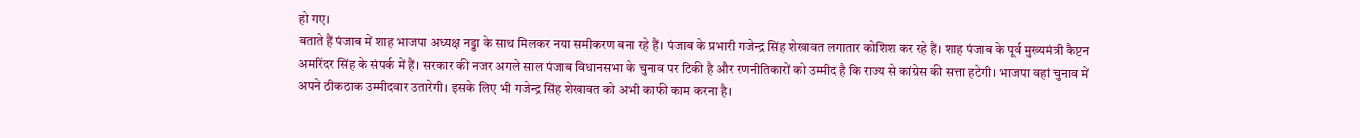हो गए।
बताते हैं पंजाब में शाह भाजपा अध्यक्ष नड्डा के साथ मिलकर नया समीकरण बना रहे हैं। पंजाब के प्रभारी गजेन्द्र सिंह शेखावत लगातार कोशिश कर रहे हैं। शाह पंजाब के पूर्व मुख्यमंत्री कैप्टन अमरिंदर सिंह के संपर्क में हैं। सरकार की नजर अगले साल पंजाब विधानसभा के चुनाव पर टिकी है और रणनीतिकारों को उम्मीद है कि राज्य से कांग्रेस की सत्ता हटेगी। भाजपा वहां चुनाव में अपने ठीकठाक उम्मीदवार उतारेगी। इसके लिए भी गजेन्द्र सिंह शेखावत को अभी काफी काम करना है।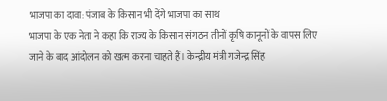भाजपा का दावा: पंजाब के किसान भी देंगे भाजपा का साथ
भाजपा के एक नेता ने कहा कि राज्य के किसान संगठन तीनों कृषि कानूनों के वापस लिए जाने के बाद आंदोलन को खत्म करना चाहते हैं। केन्द्रीय मंत्री गजेन्द्र सिंह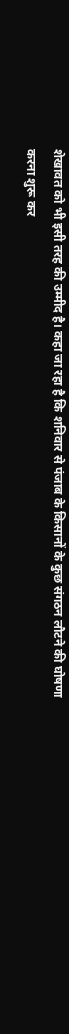शेखावत को भी इसी तरह की उम्मीद है। कहा जा रहा है कि शनिवार से पंजाब के किसानों के कुछ संगठन लौटने की घोषणा करना शुरू कर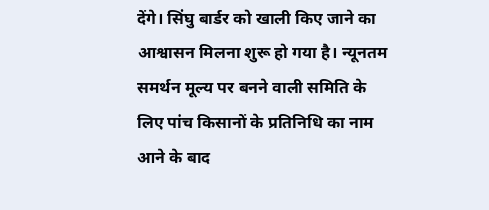देंगे। सिंघु बार्डर को खाली किए जाने का आश्वासन मिलना शुरू हो गया है। न्यूनतम समर्थन मूल्य पर बनने वाली समिति के लिए पांच किसानों के प्रतिनिधि का नाम आने के बाद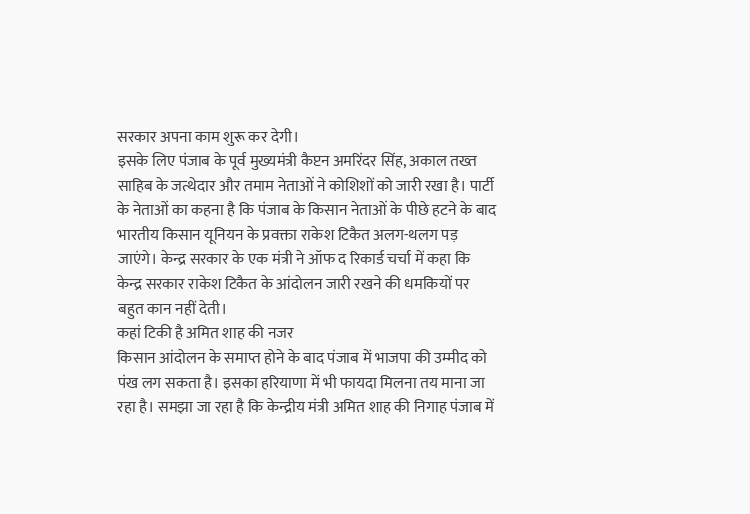सरकार अपना काम शुरू कर देगी।
इसके लिए पंजाब के पूर्व मुख्यमंत्री कैप्टन अमरिंदर सिंह, अकाल तख्त साहिब के जत्थेदार और तमाम नेताओं ने कोशिशों को जारी रखा है। पार्टी के नेताओं का कहना है कि पंजाब के किसान नेताओं के पीछे हटने के बाद भारतीय किसान यूनियन के प्रवक्ता राकेश टिकैत अलग-थलग पड़ जाएंगे। केन्द्र सरकार के एक मंत्री ने ऑफ द रिकार्ड चर्चा में कहा कि केन्द्र सरकार राकेश टिकैत के आंदोलन जारी रखने की धमकियों पर बहुत कान नहीं देती।
कहां टिकी है अमित शाह की नजर
किसान आंदोलन के समाप्त होने के बाद पंजाब में भाजपा की उम्मीद को पंख लग सकता है। इसका हरियाणा में भी फायदा मिलना तय माना जा रहा है। समझा जा रहा है कि केन्द्रीय मंत्री अमित शाह की निगाह पंजाब में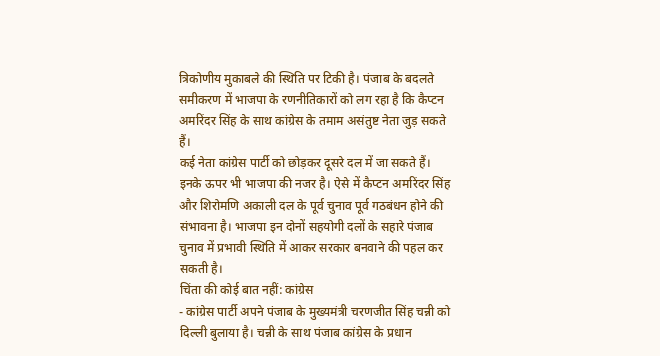त्रिकोणीय मुकाबले की स्थिति पर टिकी है। पंजाब के बदलते समीकरण में भाजपा के रणनीतिकारों को लग रहा है कि कैप्टन अमरिंदर सिंह के साथ कांग्रेस के तमाम असंतुष्ट नेता जुड़ सकते हैं।
कई नेता कांग्रेस पार्टी को छोड़कर दूसरे दल में जा सकते हैं। इनके ऊपर भी भाजपा की नजर है। ऐसे में कैप्टन अमरिंदर सिंह और शिरोमणि अकाली दल के पूर्व चुनाव पूर्व गठबंधन होने की संभावना है। भाजपा इन दोनों सहयोगी दलों के सहारे पंजाब चुनाव में प्रभावी स्थिति में आकर सरकार बनवाने की पहल कर सकती है।
चिंता की कोई बात नहीं: कांग्रेस
- कांग्रेस पार्टी अपने पंजाब के मुख्यमंत्री चरणजीत सिंह चन्नी को दिल्ली बुलाया है। चन्नी के साथ पंजाब कांग्रेस के प्रधान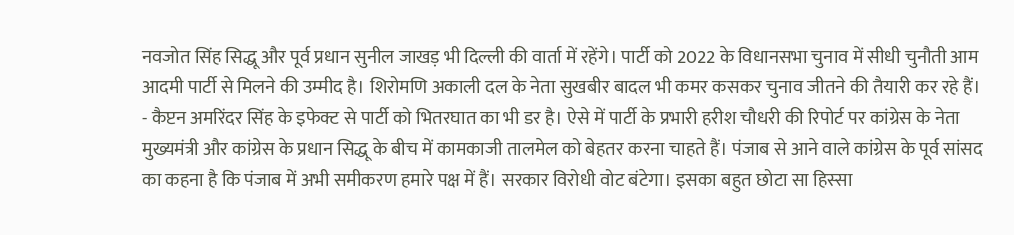नवजोत सिंह सिद्धू और पूर्व प्रधान सुनील जाखड़ भी दिल्ली की वार्ता में रहेंगे। पार्टी को 2022 के विधानसभा चुनाव में सीधी चुनौती आम आदमी पार्टी से मिलने की उम्मीद है। शिरोमणि अकाली दल के नेता सुखबीर बादल भी कमर कसकर चुनाव जीतने की तैयारी कर रहे हैं।
- कैप्टन अमरिंदर सिंह के इफेक्ट से पार्टी को भितरघात का भी डर है। ऐसे में पार्टी के प्रभारी हरीश चौधरी की रिपोर्ट पर कांग्रेस के नेता मुख्यमंत्री और कांग्रेस के प्रधान सिद्धू के बीच में कामकाजी तालमेल को बेहतर करना चाहते हैं। पंजाब से आने वाले कांग्रेस के पूर्व सांसद का कहना है कि पंजाब में अभी समीकरण हमारे पक्ष में हैं। सरकार विरोधी वोट बंटेगा। इसका बहुत छोटा सा हिस्सा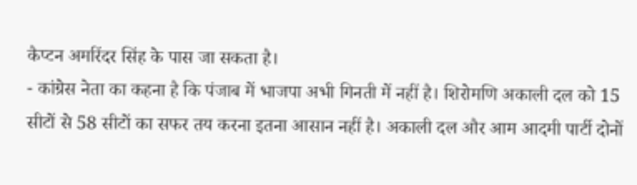कैप्टन अमरिंदर सिंह के पास जा सकता है।
- कांग्रेस नेता का कहना है कि पंजाब में भाजपा अभी गिनती में नहीं है। शिरोमणि अकाली दल को 15 सीटों से 58 सीटों का सफर तय करना इतना आसान नहीं है। अकाली दल और आम आदमी पार्टी दोनों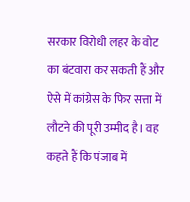सरकार विरोधी लहर के वोट का बंटवारा कर सकती हैं और ऐसे में कांग्रेस के फिर सत्ता में लौटने की पूरी उम्मीद है। वह कहते हैं कि पंजाब में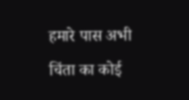हमारे पास अभी चिंता का कोई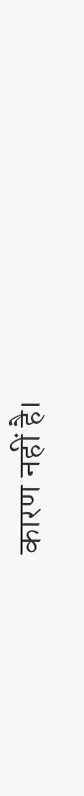कारण नहीं है।